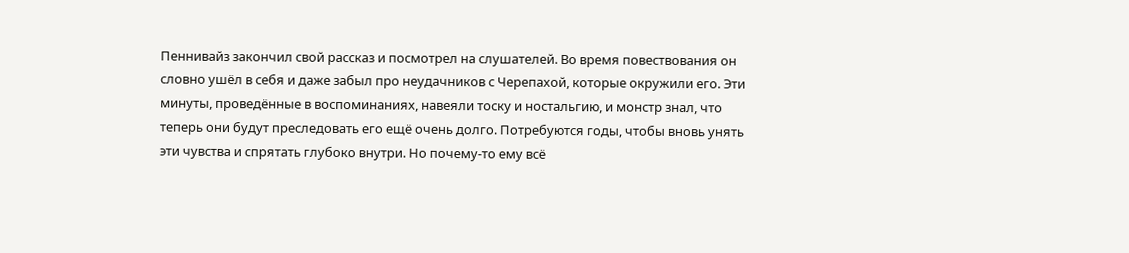Пеннивайз закончил свой рассказ и посмотрел на слушателей. Во время повествования он словно ушёл в себя и даже забыл про неудачников с Черепахой, которые окружили его. Эти минуты, проведённые в воспоминаниях, навеяли тоску и ностальгию, и монстр знал, что теперь они будут преследовать его ещё очень долго. Потребуются годы, чтобы вновь унять эти чувства и спрятать глубоко внутри. Но почему-то ему всё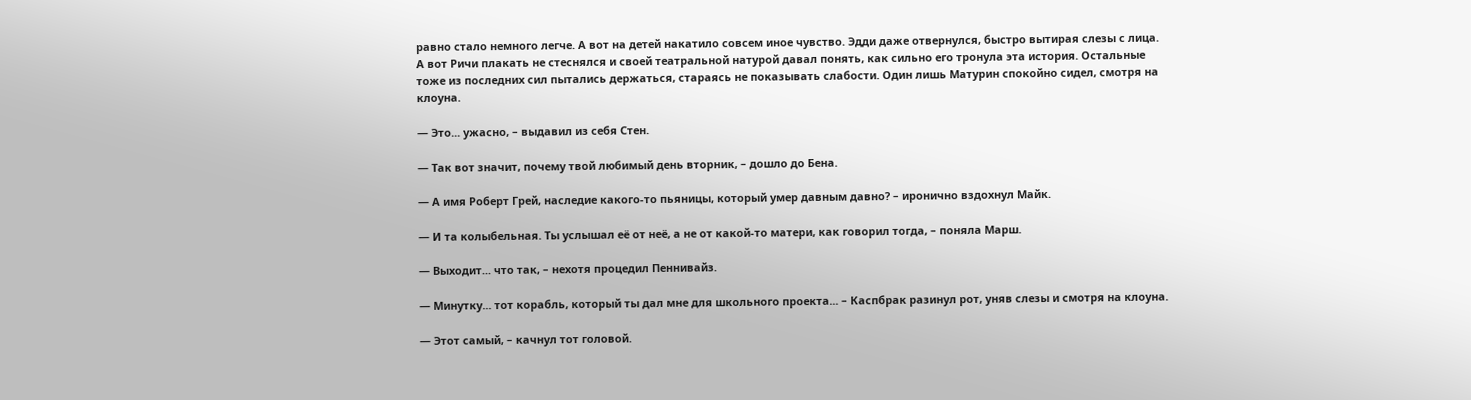равно стало немного легче. А вот на детей накатило совсем иное чувство. Эдди даже отвернулся, быстро вытирая слезы с лица. А вот Ричи плакать не стеснялся и своей театральной натурой давал понять, как сильно его тронула эта история. Остальные тоже из последних сил пытались держаться, стараясь не показывать слабости. Один лишь Матурин спокойно сидел, смотря на клоуна.

— Это... ужасно, – выдавил из себя Стен.

— Так вот значит, почему твой любимый день вторник, – дошло до Бена.

— А имя Роберт Грей, наследие какого-то пьяницы, который умер давным давно? – иронично вздохнул Майк.

— И та колыбельная. Ты услышал её от неё, а не от какой-то матери, как говорил тогда, – поняла Марш.

— Выходит... что так, – нехотя процедил Пеннивайз.

— Минутку... тот корабль, который ты дал мне для школьного проекта... – Каспбрак разинул рот, уняв слезы и смотря на клоуна.

— Этот самый, – качнул тот головой.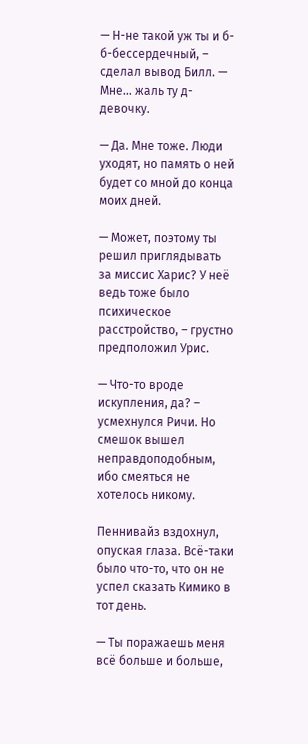— Н-не такой уж ты и б-б-бессердечный, – сделал вывод Билл. — Мне... жаль ту д-девочку.

— Да. Мне тоже. Люди уходят, но память о ней будет со мной до конца моих дней.

— Может, поэтому ты решил приглядывать за миссис Харис? У неё ведь тоже было психическое расстройство, – грустно предположил Урис.

— Что-то вроде искупления, да? – усмехнулся Ричи. Но смешок вышел неправдоподобным, ибо смеяться не хотелось никому.

Пеннивайз вздохнул, опуская глаза. Всё-таки было что-то, что он не успел сказать Кимико в тот день.

— Ты поражаешь меня всё больше и больше,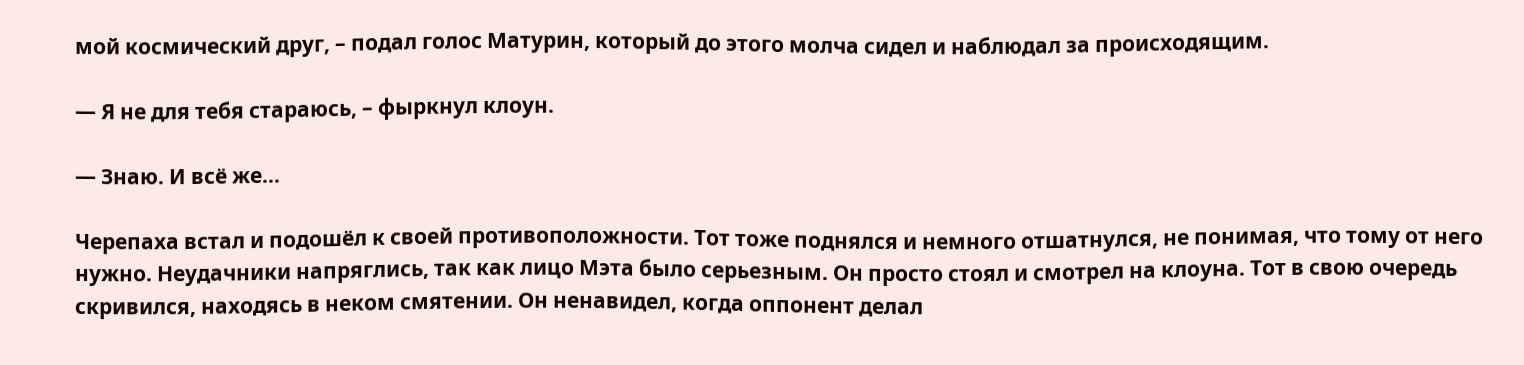мой космический друг, – подал голос Матурин, который до этого молча сидел и наблюдал за происходящим.

— Я не для тебя стараюсь, – фыркнул клоун.

— Знаю. И всё же...

Черепаха встал и подошёл к своей противоположности. Тот тоже поднялся и немного отшатнулся, не понимая, что тому от него нужно. Неудачники напряглись, так как лицо Мэта было серьезным. Он просто стоял и смотрел на клоуна. Тот в свою очередь скривился, находясь в неком смятении. Он ненавидел, когда оппонент делал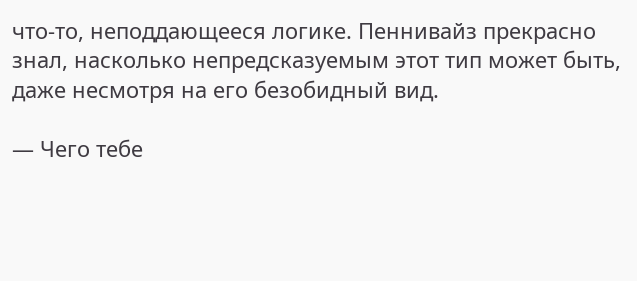что-то, неподдающееся логике. Пеннивайз прекрасно знал, насколько непредсказуемым этот тип может быть, даже несмотря на его безобидный вид.

— Чего тебе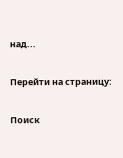над...

Перейти на страницу:

Поиск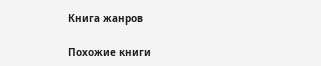Книга жанров

Похожие книги